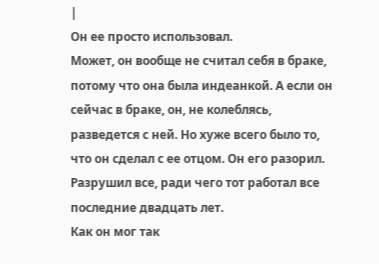|
Он ее просто использовал.
Может, он вообще не считал себя в браке, потому что она была индеанкой. А если он сейчас в браке, он, не колеблясь, разведется с ней. Но хуже всего было то, что он сделал с ее отцом. Он его разорил. Разрушил все, ради чего тот работал все последние двадцать лет.
Как он мог так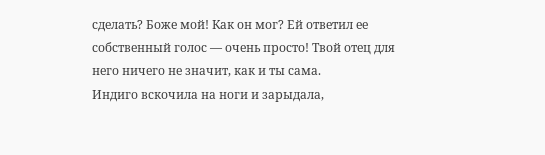сделать? Боже мой! Как он мог? Ей ответил ее собственный голос — очень просто! Твой отец для него ничего не значит, как и ты сама.
Индиго вскочила на ноги и зарыдала,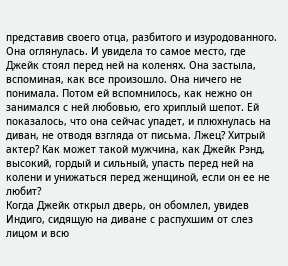представив своего отца, разбитого и изуродованного. Она оглянулась. И увидела то самое место, где Джейк стоял перед ней на коленях. Она застыла, вспоминая, как все произошло. Она ничего не понимала. Потом ей вспомнилось, как нежно он занимался с ней любовью, его хриплый шепот. Ей показалось, что она сейчас упадет, и плюхнулась на диван, не отводя взгляда от письма. Лжец? Хитрый актер? Как может такой мужчина, как Джейк Рэнд, высокий, гордый и сильный, упасть перед ней на колени и унижаться перед женщиной, если он ее не любит?
Когда Джейк открыл дверь, он обомлел, увидев Индиго, сидящую на диване с распухшим от слез лицом и всю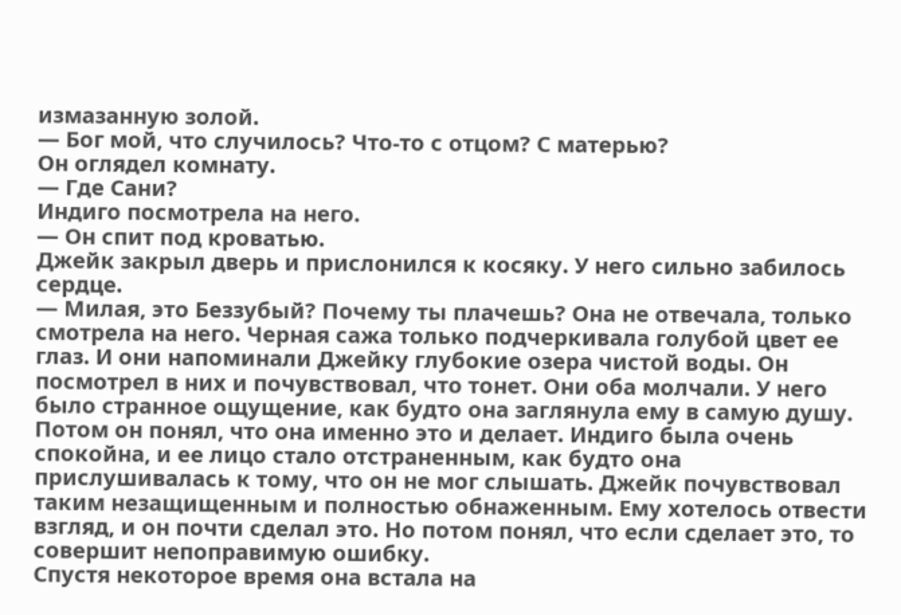измазанную золой.
— Бог мой, что случилось? Что-то с отцом? С матерью?
Он оглядел комнату.
— Где Сани?
Индиго посмотрела на него.
— Он спит под кроватью.
Джейк закрыл дверь и прислонился к косяку. У него сильно забилось сердце.
— Милая, это Беззубый? Почему ты плачешь? Она не отвечала, только смотрела на него. Черная сажа только подчеркивала голубой цвет ее глаз. И они напоминали Джейку глубокие озера чистой воды. Он посмотрел в них и почувствовал, что тонет. Они оба молчали. У него было странное ощущение, как будто она заглянула ему в самую душу. Потом он понял, что она именно это и делает. Индиго была очень спокойна, и ее лицо стало отстраненным, как будто она прислушивалась к тому, что он не мог слышать. Джейк почувствовал таким незащищенным и полностью обнаженным. Ему хотелось отвести взгляд, и он почти сделал это. Но потом понял, что если сделает это, то совершит непоправимую ошибку.
Спустя некоторое время она встала на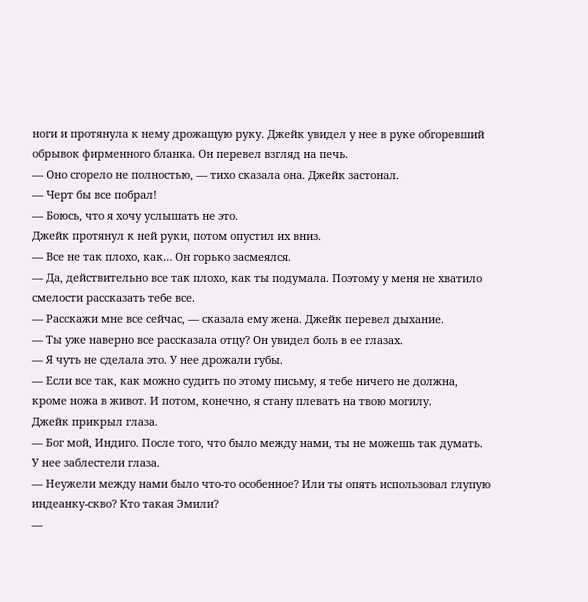ноги и протянула к нему дрожащую руку. Джейк увидел у нее в руке обгоревший обрывок фирменного бланка. Он перевел взгляд на печь.
— Оно сгорело не полностью, — тихо сказала она. Джейк застонал.
— Черт бы все побрал!
— Боюсь, что я хочу услышать не это.
Джейк протянул к ней руки, потом опустил их вниз.
— Все не так плохо, как… Он горько засмеялся.
— Да, действительно все так плохо, как ты подумала. Поэтому у меня не хватило смелости рассказать тебе все.
— Расскажи мне все сейчас, — сказала ему жена. Джейк перевел дыхание.
— Ты уже наверно все рассказала отцу? Он увидел боль в ее глазах.
— Я чуть не сделала это. У нее дрожали губы.
— Если все так, как можно судить по этому письму, я тебе ничего не должна, кроме ножа в живот. И потом, конечно, я стану плевать на твою могилу.
Джейк прикрыл глаза.
— Бог мой, Индиго. После того, что было между нами, ты не можешь так думать.
У нее заблестели глаза.
— Неужели между нами было что-то особенное? Или ты опять использовал глупую индеанку-скво? Кто такая Эмили?
—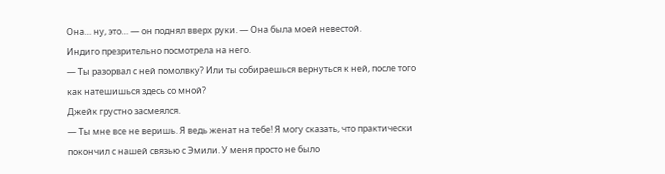Она… ну, это… — он поднял вверх руки. — Она была моей невестой.
Индиго презрительно посмотрела на него.
— Ты разорвал с ней помолвку? Или ты собираешься вернуться к ней, после того как натешишься здесь со мной?
Джейк грустно засмеялся.
— Ты мне все не веришь. Я ведь женат на тебе! Я могу сказать, что практически покончил с нашей связью с Эмили. У меня просто не было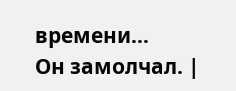времени…
Он замолчал. |